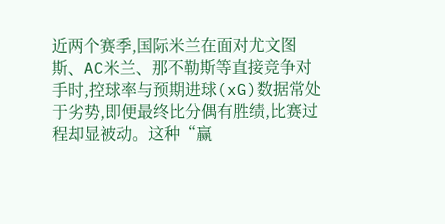近两个赛季,国际米兰在面对尤文图斯、AC米兰、那不勒斯等直接竞争对手时,控球率与预期进球(xG)数据常处于劣势,即便最终比分偶有胜绩,比赛过程却显被动。这种“赢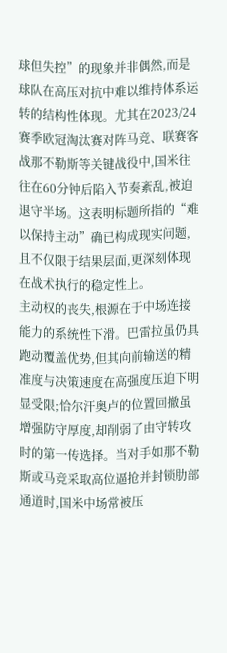球但失控”的现象并非偶然,而是球队在高压对抗中难以维持体系运转的结构性体现。尤其在2023/24赛季欧冠淘汰赛对阵马竞、联赛客战那不勒斯等关键战役中,国米往往在60分钟后陷入节奏紊乱,被迫退守半场。这表明标题所指的“难以保持主动”确已构成现实问题,且不仅限于结果层面,更深刻体现在战术执行的稳定性上。
主动权的丧失,根源在于中场连接能力的系统性下滑。巴雷拉虽仍具跑动覆盖优势,但其向前输送的精准度与决策速度在高强度压迫下明显受限;恰尔汗奥卢的位置回撤虽增强防守厚度,却削弱了由守转攻时的第一传选择。当对手如那不勒斯或马竞采取高位逼抢并封锁肋部通道时,国米中场常被压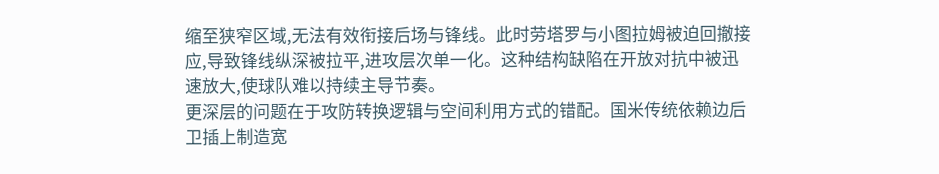缩至狭窄区域,无法有效衔接后场与锋线。此时劳塔罗与小图拉姆被迫回撤接应,导致锋线纵深被拉平,进攻层次单一化。这种结构缺陷在开放对抗中被迅速放大,使球队难以持续主导节奏。
更深层的问题在于攻防转换逻辑与空间利用方式的错配。国米传统依赖边后卫插上制造宽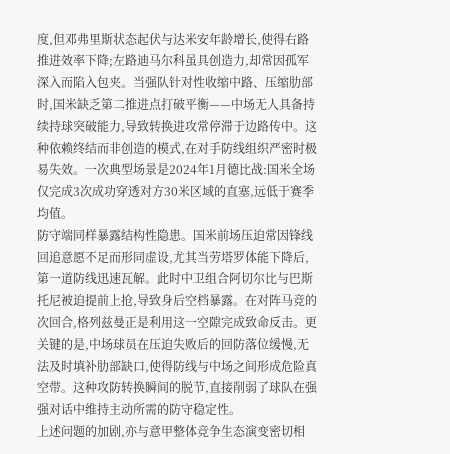度,但邓弗里斯状态起伏与达米安年龄增长,使得右路推进效率下降;左路迪马尔科虽具创造力,却常因孤军深入而陷入包夹。当强队针对性收缩中路、压缩肋部时,国米缺乏第二推进点打破平衡——中场无人具备持续持球突破能力,导致转换进攻常停滞于边路传中。这种依赖终结而非创造的模式,在对手防线组织严密时极易失效。一次典型场景是2024年1月德比战:国米全场仅完成3次成功穿透对方30米区域的直塞,远低于赛季均值。
防守端同样暴露结构性隐患。国米前场压迫常因锋线回追意愿不足而形同虚设,尤其当劳塔罗体能下降后,第一道防线迅速瓦解。此时中卫组合阿切尔比与巴斯托尼被迫提前上抢,导致身后空档暴露。在对阵马竞的次回合,格列兹曼正是利用这一空隙完成致命反击。更关键的是,中场球员在压迫失败后的回防落位缓慢,无法及时填补肋部缺口,使得防线与中场之间形成危险真空带。这种攻防转换瞬间的脱节,直接削弱了球队在强强对话中维持主动所需的防守稳定性。
上述问题的加剧,亦与意甲整体竞争生态演变密切相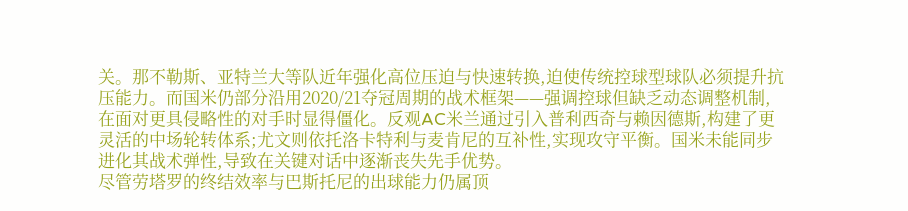关。那不勒斯、亚特兰大等队近年强化高位压迫与快速转换,迫使传统控球型球队必须提升抗压能力。而国米仍部分沿用2020/21夺冠周期的战术框架——强调控球但缺乏动态调整机制,在面对更具侵略性的对手时显得僵化。反观AC米兰通过引入普利西奇与赖因德斯,构建了更灵活的中场轮转体系;尤文则依托洛卡特利与麦肯尼的互补性,实现攻守平衡。国米未能同步进化其战术弹性,导致在关键对话中逐渐丧失先手优势。
尽管劳塔罗的终结效率与巴斯托尼的出球能力仍属顶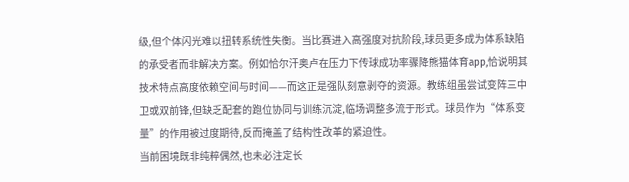级,但个体闪光难以扭转系统性失衡。当比赛进入高强度对抗阶段,球员更多成为体系缺陷的承受者而非解决方案。例如恰尔汗奥卢在压力下传球成功率骤降熊猫体育app,恰说明其技术特点高度依赖空间与时间——而这正是强队刻意剥夺的资源。教练组虽尝试变阵三中卫或双前锋,但缺乏配套的跑位协同与训练沉淀,临场调整多流于形式。球员作为“体系变量”的作用被过度期待,反而掩盖了结构性改革的紧迫性。
当前困境既非纯粹偶然,也未必注定长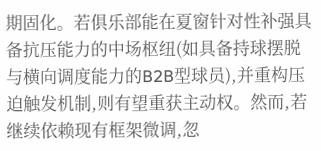期固化。若俱乐部能在夏窗针对性补强具备抗压能力的中场枢纽(如具备持球摆脱与横向调度能力的B2B型球员),并重构压迫触发机制,则有望重获主动权。然而,若继续依赖现有框架微调,忽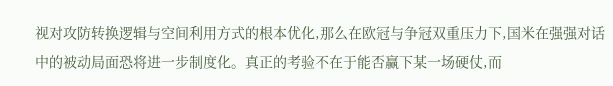视对攻防转换逻辑与空间利用方式的根本优化,那么在欧冠与争冠双重压力下,国米在强强对话中的被动局面恐将进一步制度化。真正的考验不在于能否赢下某一场硬仗,而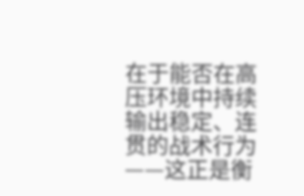在于能否在高压环境中持续输出稳定、连贯的战术行为——这正是衡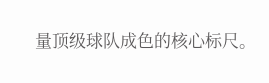量顶级球队成色的核心标尺。